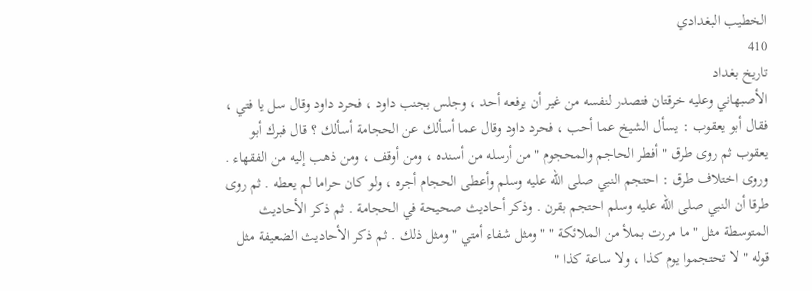الخطيب البغدادي
410
تاريخ بغداد
الأصبهاني وعليه خرقتان فتصدر لنفسه من غير أن يرفعه أحد ، وجلس بجنب داود ، فحرد داود وقال سل يا فتي ، فقال أبو يعقوب : يسأل الشيخ عما أحب ، فحرد داود وقال عما أسألك عن الحجامة أسألك ؟ قال فبرك أبو يعقوب ثم روى طرق " أفطر الحاجم والمحجوم " من أرسله من أسنده ، ومن أوقف ، ومن ذهب إليه من الفقهاء . وروى اختلاف طرق : احتجم النبي صلى الله عليه وسلم وأعطى الحجام أجره ، ولو كان حراما لم يعطه . ثم روى طرقا أن النبي صلى الله عليه وسلم احتجم بقرن . وذكر أحاديث صحيحة في الحجامة . ثم ذكر الأحاديث المتوسطة مثل " ما مررت بملأ من الملائكة " " ومثل شفاء أمتي " ومثل ذلك . ثم ذكر الأحاديث الضعيفة مثل قوله " لا تحتجموا يوم كذا ، ولا ساعة كذا "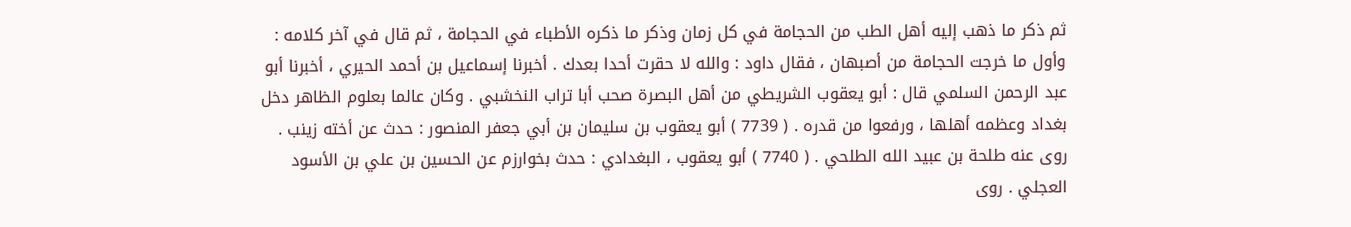ثم ذكر ما ذهب إليه أهل الطب من الحجامة في كل زمان وذكر ما ذكره الأطباء في الحجامة ، ثم قال في آخر كلامه : وأول ما خرجت الحجامة من أصبهان ، فقال داود : والله لا حقرت أحدا بعدك . أخبرنا إسماعيل بن أحمد الحيري ، أخبرنا أبو عبد الرحمن السلمي قال : أبو يعقوب الشريطي من أهل البصرة صحب أبا تراب النخشبي . وكان عالما بعلوم الظاهر دخل بغداد وعظمه أهلها ، ورفعوا من قدره . ( 7739 ) أبو يعقوب بن سليمان بن أبي جعفر المنصور : حدث عن أخته زينب . روى عنه طلحة بن عبيد الله الطلحي . ( 7740 ) أبو يعقوب ، البغدادي : حدث بخوارزم عن الحسين بن علي بن الأسود العجلي . روى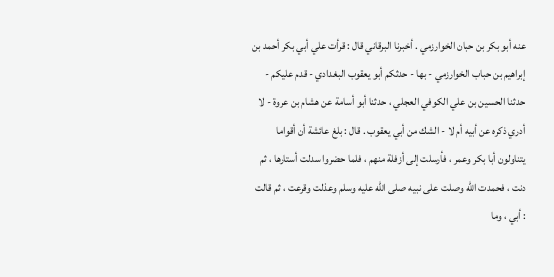عنه أبو بكر بن حبان الخوارزمي . أخبرنا البرقاني قال : قرأت علي أبي بكر أحمد بن إبراهيم بن حباب الخوارزمي - بها - حدثكم أبو يعقوب البغدادي - قدم عليكم - حدثنا الحسين بن علي الكوفي العجلي ، حدثنا أبو أسامة عن هشام بن عروة - لا أدري ذكره عن أبيه أم لا - الشك من أبي يعقوب . قال : بلغ عائشة أن أقواما يتناولون أبا بكر وعمر ، فأرسلت إلى أزفلة منهم ، فلما حضروا سدلت أستارها ، ثم دنت ، فحمدت الله وصلت على نبيه صلى الله عليه وسلم وعذلت وقرعت ، ثم قالت : أبي ، وما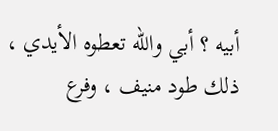أبيه ؟ أبي والله تعطوه الأيدي ، ذلك طود منيف ، وفرع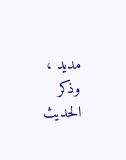مديد ، وذكر الحديث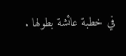في خطبة عائشة بطولها .